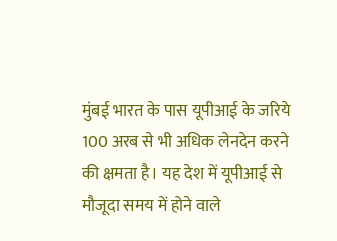मुंबई भारत के पास यूपीआई के जरिये 100 अरब से भी अधिक लेनदेन करने की क्षमता है। यह देश में यूपीआई से मौजूदा समय में होने वाले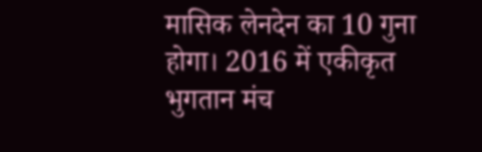मासिक लेनदेन का 10 गुना होगा। 2016 में एकीकृत भुगतान मंच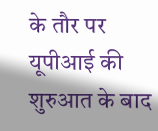के तौर पर यूपीआई की शुरुआत के बाद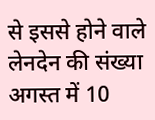से इससे होने वाले लेनदेन की संख्या अगस्त में 10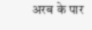अरब के पार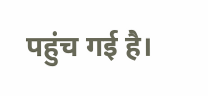पहुंच गई है।